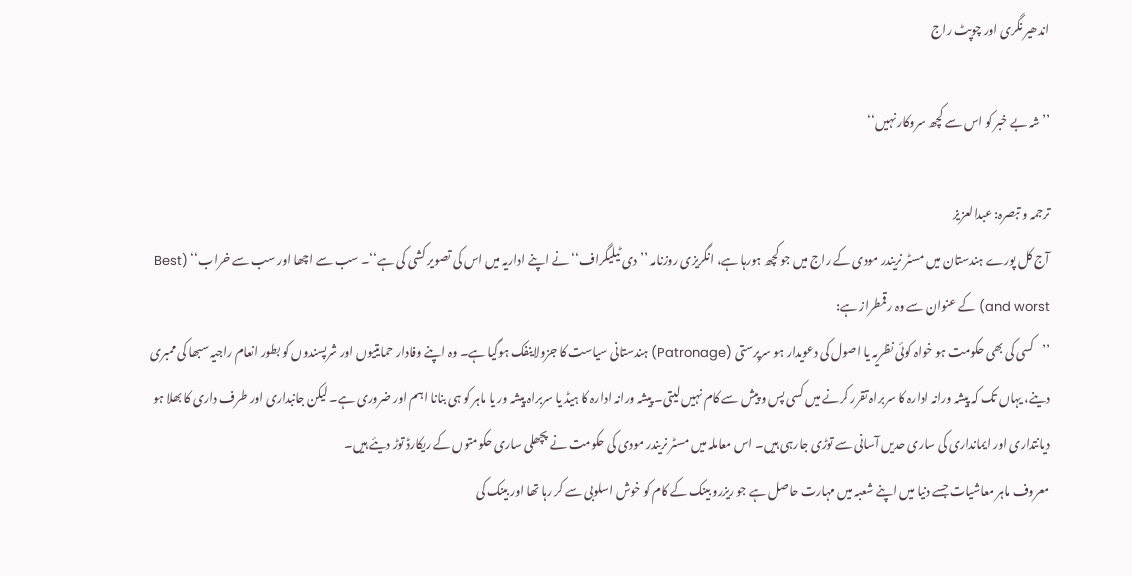اندھیر نگری اور چوپٹ راج

’’شہ بے خبر کو اس سے کچھ سروکار نہیں‘‘

ترجمہ و تبصرہ: عبدالعزیز
آج کل پورے ہندستان میں مسٹر نریندر مودی کے راج میں جو کچھ ہورہا ہے، انگریزی روزنامہ ’’دی ٹیلیگراف‘‘ نے اپنے اداریہ میں اس کی تصویر کشی کی ہے‘‘۔ سب سے اچھا اور سب سے خراب‘‘ (Best and worst) کے عنوان سے وہ رقمطراز ہے:
’’کسی کی بھی حکومت ہو خواہ کوئی نظریہ یا اصول کی دعویدار ہو سرپرستی (Patronage) ہندستانی سیاست کا جزولاینفک ہوگیا ہے۔ وہ اپنے وفادار حمایتیوں اور شرپسندوں کو بطور انعام راجیہ سبھا کی ممبری دینے، یہاں تک کہ پیشہ ورانہ ادارہ کا سربراہ تقرر کرنے میں کسی پس و پیش سے کام نہیں لیتی۔ پیشہ ورانہ ادارہ کا ہیڈ یا سربراہ پیشہ ور یا ماہر کو ہی بنانا اہم اور ضروری ہے۔ لیکن جانبداری اور طرف داری کا بھلا ہو دیانتداری اور ایمانداری کی ساری حدیں آسانی سے توڑی جارہی ہیں۔ اس معاملہ میں مسٹر نریندر مودی کی حکومت نے پچھلی ساری حکومتوں کے ریکارڈ توڑ دیئے ہیں۔
معروف ماہر معاشیات جسے دنیا میں اپنے شعبہ میں مہارت حاصل ہے جو ریزرو بینک کے کام کو خوش اسلوبی سے کر رہا تھا اور بینک کی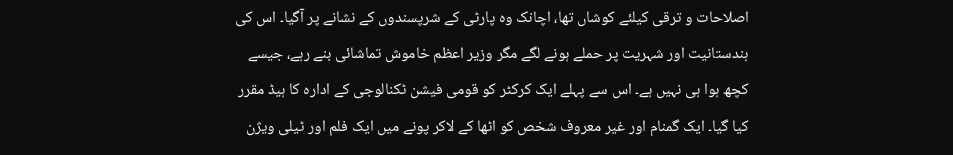اصلاحات و ترقی کیلئے کوشاں تھا، اچانک وہ پارٹی کے شرپسندوں کے نشانے پر آگیا۔ اس کی ہندستانیت اور شہریت پر حملے ہونے لگے مگر وزیر اعظم خاموش تماشائی بنے رہے، جیسے کچھ ہوا ہی نہیں ہے۔ اس سے پہلے ایک کرکٹر کو قومی فیشن ٹکنالوجی کے ادارہ کا ہیڈ مقرر کیا گیا۔ ایک گمنام اور غیر معروف شخص کو اٹھا کے لاکر پونے میں ایک فلم اور ٹیلی ویژن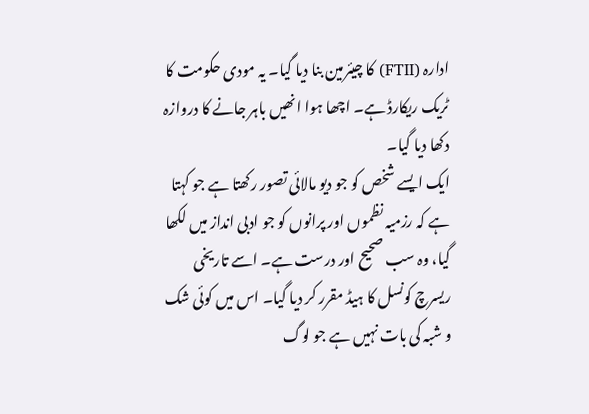ادارہ (FTII) کا چیئرمین بنا دیا گیا۔ یہ مودی حکومت کا ٹریک ریکارڈ ہے۔ اچھا ہوا انھیں باہر جانے کا دروازہ دکھا دیا گیا۔
ایک ایسے شخص کو جو دیو مالائی تصور رکھتا ہے جو کہتا ہے کہ رزمیہ نظموں اور پرانوں کو جو ادبی انداز میں لکھا گیا، وہ سب صحیح اور درست ہے۔ اسے تاریخی ریسرچ کونسل کا ہیڈ مقرر کر دیا گیا۔ اس میں کوئی شک و شبہ کی بات نہیں ہے جو لوگ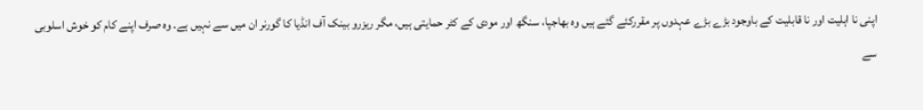اپنی نا اہلیت اور نا قابلیت کے باوجود بڑے بڑے عہدوں پر مقررکئے گئے ہیں وہ بھاجپا، سنگھ اور مودی کے کٹر حمایتی ہیں، مگر ریزرو بینک آف انڈیا کا گورنر ان میں سے نہیں ہے۔ وہ صرف اپنے کام کو خوش اسلوبی سے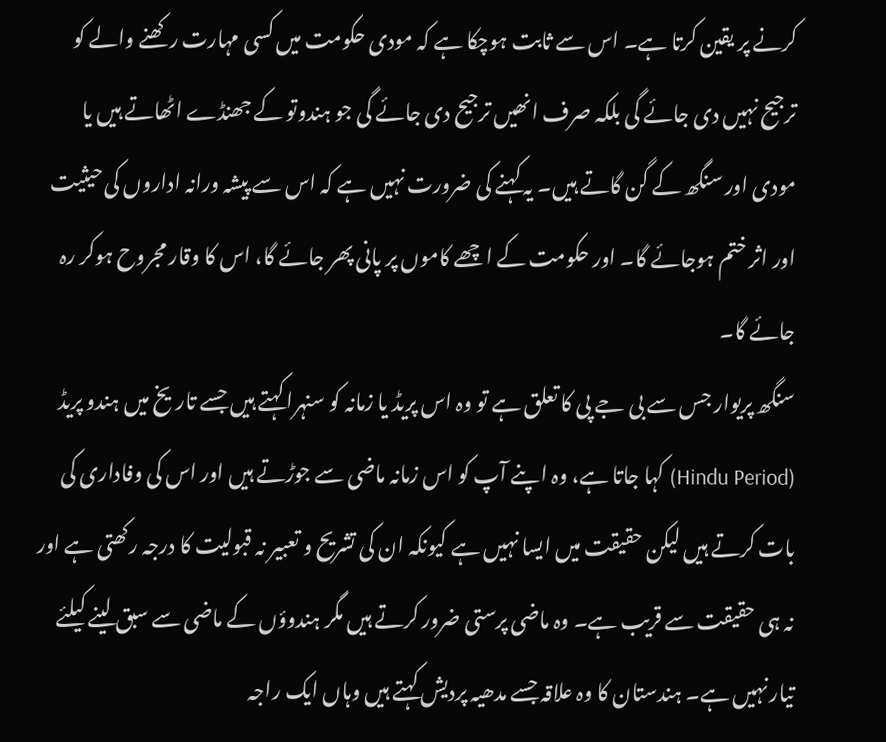کرنے پر یقین کرتا ہے۔ اس سے ثابت ہوچکا ہے کہ مودی حکومت میں کسی مہارت رکھنے والے کو ترجیح نہیں دی جائے گی بلکہ صرف انھیں ترجیح دی جائے گی جو ہندوتو کے جھنڈے اٹھاتے ہیں یا مودی اور سنگھ کے گن گاتے ہیں۔ یہ کہنے کی ضرورت نہیں ہے کہ اس سے پیشہ ورانہ اداروں کی حیثیت اور اثر ختم ہوجائے گا۔ اور حکومت کے اچھے کاموں پر پانی پھر جائے گا، اس کا وقار مجروح ہوکر رہ جائے گا۔
سنگھ پریوار جس سے بی جے پی کا تعلق ہے تو وہ اس پریڈ یا زمانہ کو سنہرا کہتے ہیں جسے تاریخ میں ہندو پریڈ (Hindu Period) کہا جاتا ہے، وہ اپنے آپ کو اس زمانہ ماضی سے جوڑتے ہیں اور اس کی وفاداری کی بات کرتے ہیں لیکن حقیقت میں ایسا نہیں ہے کیونکہ ان کی تشریح و تعبیر نہ قبولیت کا درجہ رکھتی ہے اور نہ ہی حقیقت سے قریب ہے۔ وہ ماضی پرستی ضرور کرتے ہیں مگر ہندوؤں کے ماضی سے سبق لینے کیلئے تیار نہیں ہے۔ ہندستان کا وہ علاقہ جسے مدھیہ پردیش کہتے ہیں وہاں ایک راجہ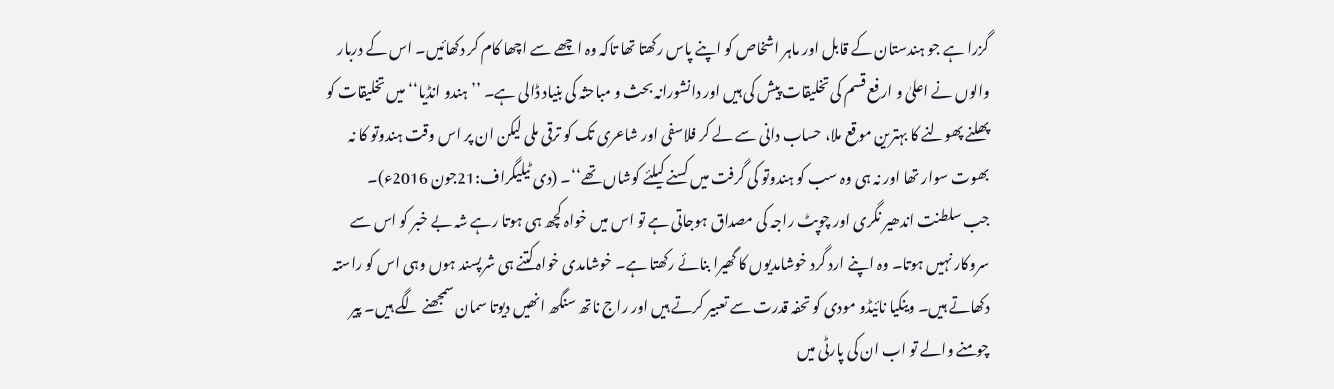گزرا ہے جو ہندستان کے قابل اور ماہر اشخاص کو اپنے پاس رکھتا تھا تاکہ وہ اچھے سے اچھا کام کر دکھائیں۔ اس کے دربار والوں نے اعلیٰ و ارفع قسم کی تخلیقات پیش کی ہیں اور دانشورانہ بحث و مباحثہ کی بنیاد ڈالی ہے۔ ’’ہندو انڈیا‘‘ میں تخلیقات کو پھلنے پھولنے کا بہترین موقع ملا، حساب دانی سے لے کر فلاسفی اور شاعری تک کو ترقی ملی لیکن ان پر اس وقت ہندوتو کا نہ بھوت سوار تھا اور نہ ہی وہ سب کو ہندوتو کی گرفت میں کسنے کیلئے کوشاں تھے‘‘۔ (دی ٹیلیگراف:21جون 2016ء)۔
جب سلطنت اندھیر نگری اور چوپٹ راجہ کی مصداق ہوجاتی ہے تو اس میں خواہ کچھ ہی ہوتا رہے شہ بے خبر کو اس سے سروکار نہیں ہوتا۔ وہ اپنے ارد گرد خوشامدیوں کا گھیرا بنائے رکھتا ہے۔ خوشامدی خواہ کتنے ہی شرپسند ہوں وہی اس کو راستہ دکھاتے ہیں۔ وینکیا نائیڈو مودی کو تحفہ قدرت سے تعبیر کرتے ہیں اور راج ناتھ سنگھ انھیں دیوتا سمان سمجھنے لگے ہیں۔ پیر چومنے والے تو اب ان کی پارٹی میں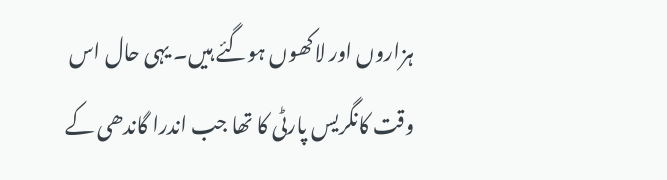ہزاروں اور لاکھوں ہوگئے ہیں۔ یہی حال اس وقت کانگریس پارٹی کا تھا جب اندرا گاندھی کے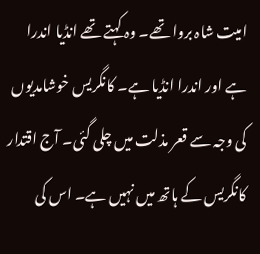امیت شاہ بروا تھے۔ وہ کہتے تھے انڈیا اندرا ہے اور اندرا انڈیا ہے۔ کانگریس خوشامدیوں کی وجہ سے قعر مذلت میں چلی گئی۔ آج اقتدار کانگریس کے ہاتھ میں نہیں ہے۔ اس کی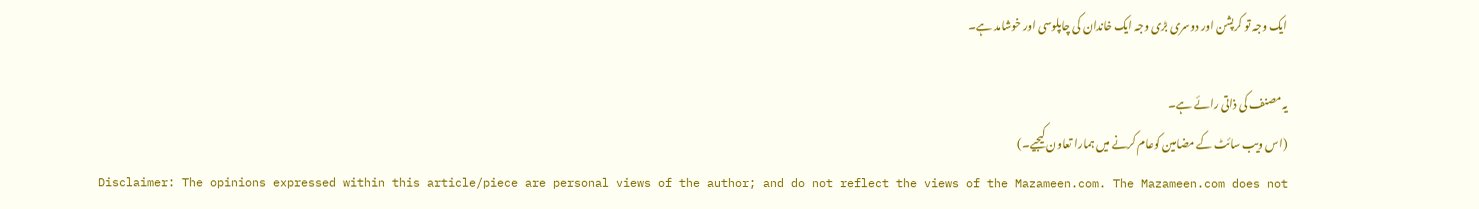ایک وجہ تو کرپشن اور دوسری بڑی وجہ ایک خاندان کی چاپلوسی اور خوشامد ہے۔

یہ مصنف کی ذاتی رائے ہے۔
(اس ویب سائٹ کے مضامین کوعام کرنے میں ہمارا تعاون کیجیے۔)
Disclaimer: The opinions expressed within this article/piece are personal views of the author; and do not reflect the views of the Mazameen.com. The Mazameen.com does not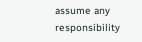assume any responsibility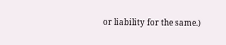or liability for the same.)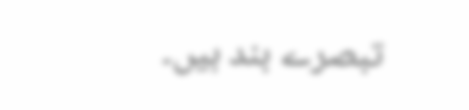تبصرے بند ہیں۔